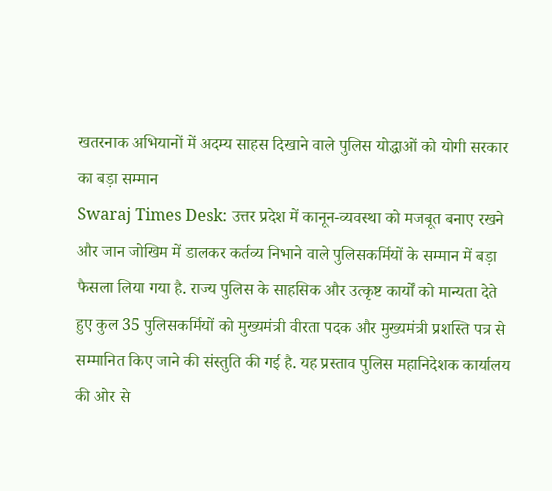खतरनाक अभियानों में अदम्य साहस दिखाने वाले पुलिस योद्धाओं को योगी सरकार का बड़ा सम्मान
Swaraj Times Desk: उत्तर प्रदेश में कानून-व्यवस्था को मजबूत बनाए रखने और जान जोखिम में डालकर कर्तव्य निभाने वाले पुलिसकर्मियों के सम्मान में बड़ा फैसला लिया गया है. राज्य पुलिस के साहसिक और उत्कृष्ट कार्यों को मान्यता देते हुए कुल 35 पुलिसकर्मियों को मुख्यमंत्री वीरता पदक और मुख्यमंत्री प्रशस्ति पत्र से सम्मानित किए जाने की संस्तुति की गई है. यह प्रस्ताव पुलिस महानिदेशक कार्यालय की ओर से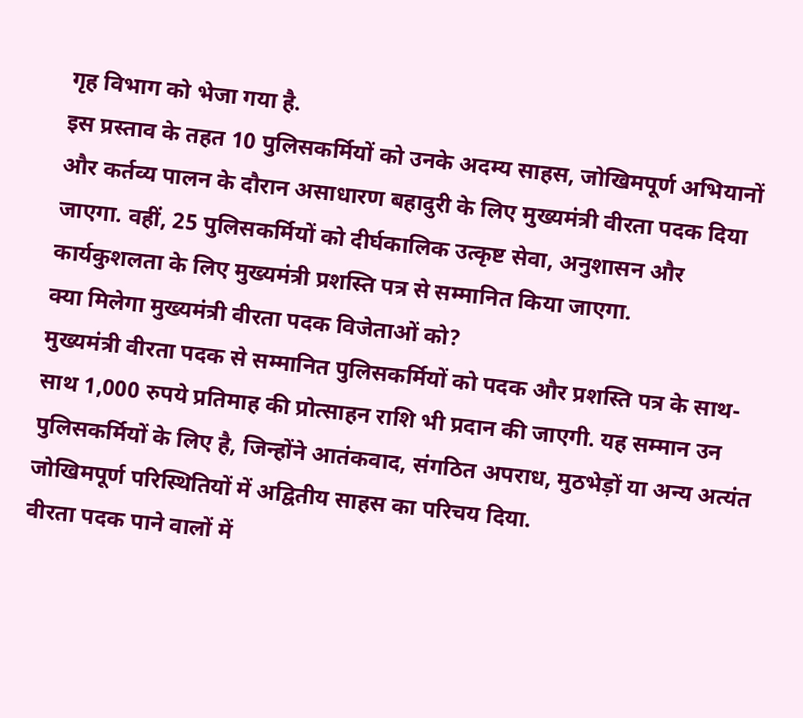गृह विभाग को भेजा गया है.
इस प्रस्ताव के तहत 10 पुलिसकर्मियों को उनके अदम्य साहस, जोखिमपूर्ण अभियानों और कर्तव्य पालन के दौरान असाधारण बहादुरी के लिए मुख्यमंत्री वीरता पदक दिया जाएगा. वहीं, 25 पुलिसकर्मियों को दीर्घकालिक उत्कृष्ट सेवा, अनुशासन और कार्यकुशलता के लिए मुख्यमंत्री प्रशस्ति पत्र से सम्मानित किया जाएगा.
क्या मिलेगा मुख्यमंत्री वीरता पदक विजेताओं को?
मुख्यमंत्री वीरता पदक से सम्मानित पुलिसकर्मियों को पदक और प्रशस्ति पत्र के साथ-साथ 1,000 रुपये प्रतिमाह की प्रोत्साहन राशि भी प्रदान की जाएगी. यह सम्मान उन पुलिसकर्मियों के लिए है, जिन्होंने आतंकवाद, संगठित अपराध, मुठभेड़ों या अन्य अत्यंत जोखिमपूर्ण परिस्थितियों में अद्वितीय साहस का परिचय दिया.
वीरता पदक पाने वालों में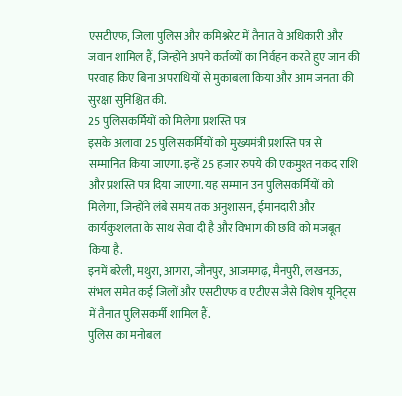एसटीएफ, जिला पुलिस और कमिश्नरेट में तैनात वे अधिकारी और जवान शामिल हैं, जिन्होंने अपने कर्तव्यों का निर्वहन करते हुए जान की परवाह किए बिना अपराधियों से मुकाबला किया और आम जनता की सुरक्षा सुनिश्चित की.
25 पुलिसकर्मियों को मिलेगा प्रशस्ति पत्र
इसके अलावा 25 पुलिसकर्मियों को मुख्यमंत्री प्रशस्ति पत्र से सम्मानित किया जाएगा. इन्हें 25 हजार रुपये की एकमुश्त नकद राशि और प्रशस्ति पत्र दिया जाएगा. यह सम्मान उन पुलिसकर्मियों को मिलेगा, जिन्होंने लंबे समय तक अनुशासन, ईमानदारी और कार्यकुशलता के साथ सेवा दी है और विभाग की छवि को मजबूत किया है.
इनमें बरेली, मथुरा, आगरा, जौनपुर, आजमगढ़, मैनपुरी, लखनऊ, संभल समेत कई जिलों और एसटीएफ व एटीएस जैसे विशेष यूनिट्स में तैनात पुलिसकर्मी शामिल हैं.
पुलिस का मनोबल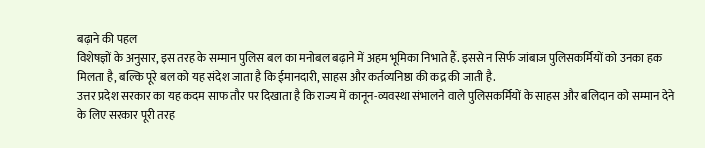बढ़ाने की पहल
विशेषज्ञों के अनुसार, इस तरह के सम्मान पुलिस बल का मनोबल बढ़ाने में अहम भूमिका निभाते हैं. इससे न सिर्फ जांबाज पुलिसकर्मियों को उनका हक मिलता है, बल्कि पूरे बल को यह संदेश जाता है कि ईमानदारी, साहस और कर्तव्यनिष्ठा की कद्र की जाती है.
उत्तर प्रदेश सरकार का यह कदम साफ तौर पर दिखाता है कि राज्य में कानून-व्यवस्था संभालने वाले पुलिसकर्मियों के साहस और बलिदान को सम्मान देने के लिए सरकार पूरी तरह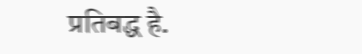प्रतिबद्ध है.